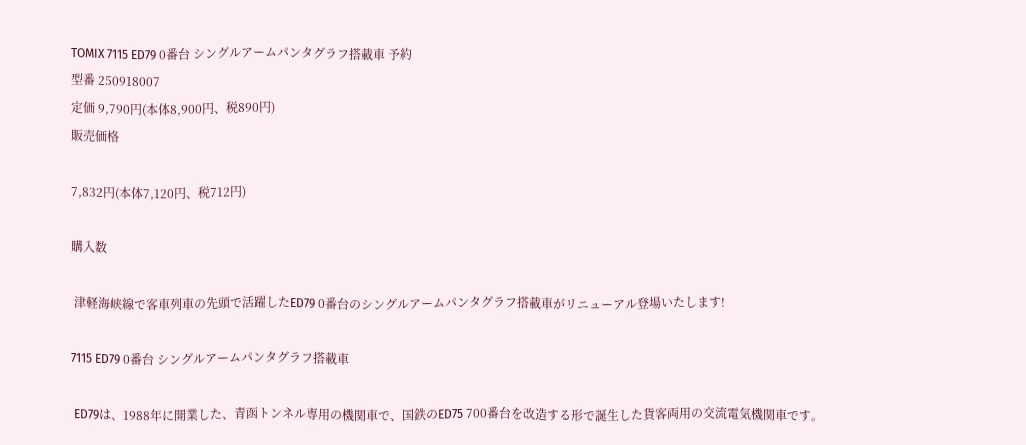TOMIX 7115 ED79 0番台 シングルアームパンタグラフ搭載車 予約
型番 250918007
定価 9,790円(本体8,900円、税890円)
販売価格

7,832円(本体7,120円、税712円)

購入数

 津軽海峡線で客車列車の先頭で活躍したED79 0番台のシングルアームパンタグラフ搭載車がリニューアル登場いたします!

7115 ED79 0番台 シングルアームパンタグラフ搭載車

 ED79は、1988年に開業した、青函トンネル専用の機関車で、国鉄のED75 700番台を改造する形で誕生した貨客両用の交流電気機関車です。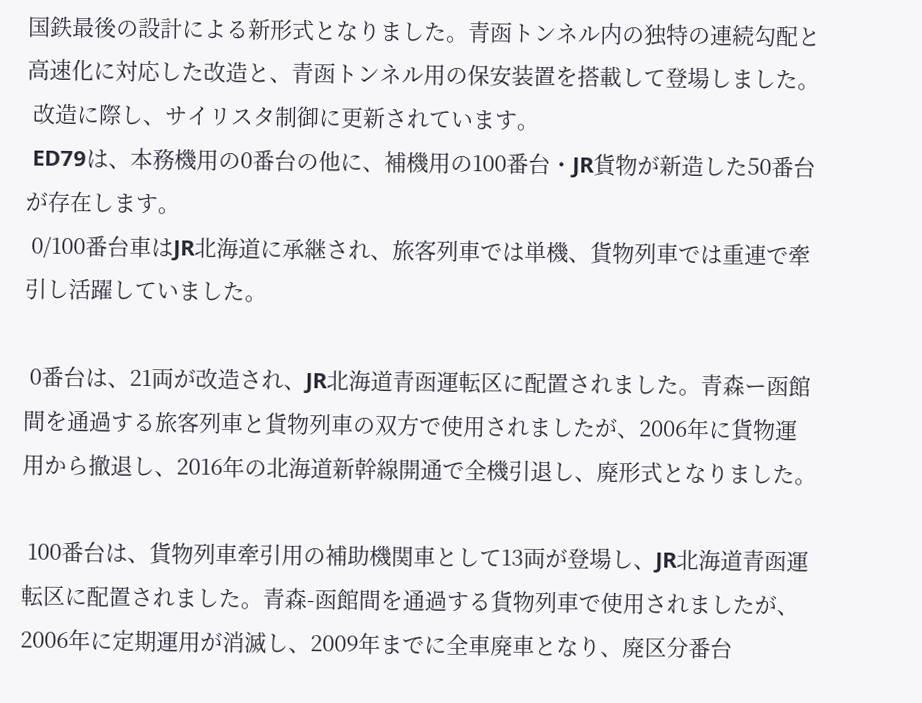国鉄最後の設計による新形式となりました。青函トンネル内の独特の連続勾配と高速化に対応した改造と、青函トンネル用の保安装置を搭載して登場しました。
 改造に際し、サイリスタ制御に更新されています。
 ED79は、本務機用の0番台の他に、補機用の100番台・JR貨物が新造した50番台が存在します。
 0/100番台車はJR北海道に承継され、旅客列車では単機、貨物列車では重連で牽引し活躍していました。

 0番台は、21両が改造され、JR北海道青函運転区に配置されました。青森ー函館間を通過する旅客列車と貨物列車の双方で使用されましたが、2006年に貨物運用から撤退し、2016年の北海道新幹線開通で全機引退し、廃形式となりました。

 100番台は、貨物列車牽引用の補助機関車として13両が登場し、JR北海道青函運転区に配置されました。青森-函館間を通過する貨物列車で使用されましたが、2006年に定期運用が消滅し、2009年までに全車廃車となり、廃区分番台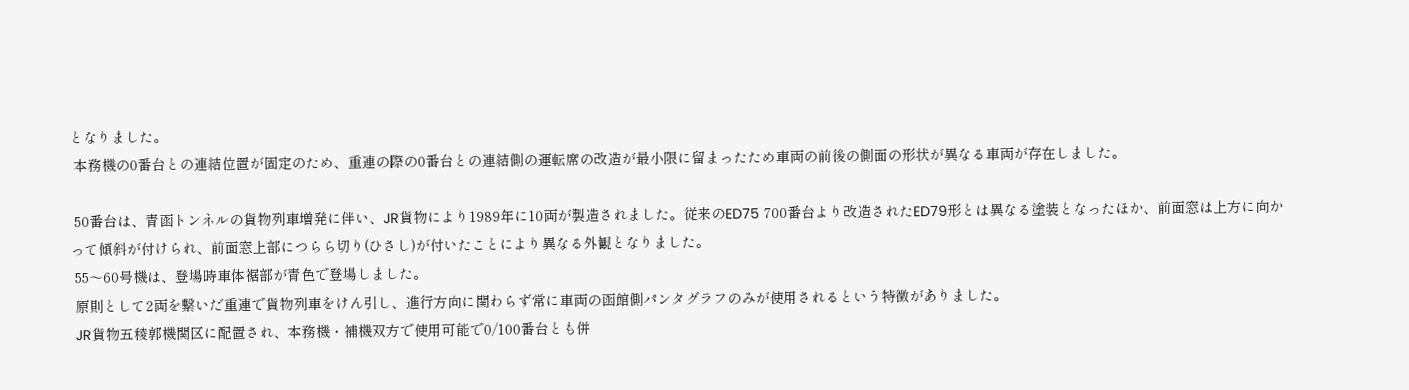となりました。
 本務機の0番台との連結位置が固定のため、重連の際の0番台との連結側の運転席の改造が最小限に留まったため車両の前後の側面の形状が異なる車両が存在しました。

 50番台は、青函トンネルの貨物列車増発に伴い、JR貨物により1989年に10両が製造されました。従来のED75 700番台より改造されたED79形とは異なる塗装となったほか、前面窓は上方に向かって傾斜が付けられ、前面窓上部につらら切り(ひさし)が付いたことにより異なる外観となりました。
 55〜60号機は、登場時車体裾部が青色で登場しました。
 原則として2両を繋いだ重連で貨物列車をけん引し、進行方向に関わらず常に車両の函館側パンタグラフのみが使用されるという特徴がありました。
 JR貨物五稜郭機関区に配置され、本務機・補機双方で使用可能で0/100番台とも併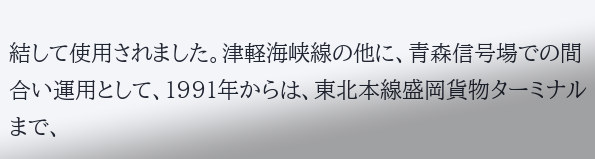結して使用されました。津軽海峡線の他に、青森信号場での間合い運用として、1991年からは、東北本線盛岡貨物ターミナルまで、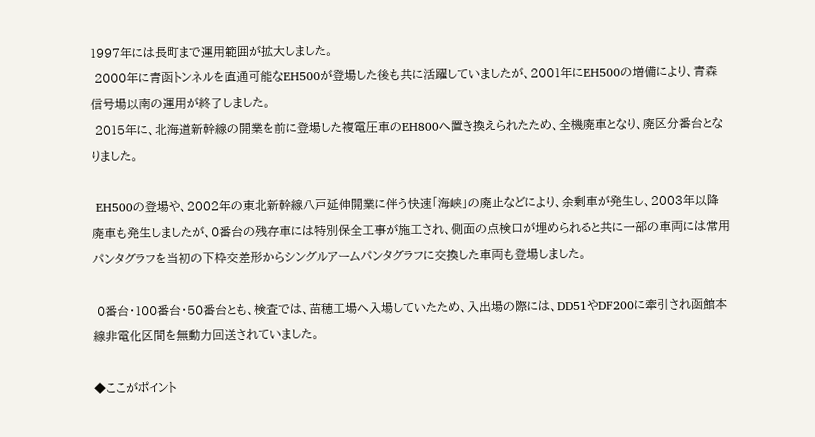1997年には長町まで運用範囲が拡大しました。
 2000年に青函トンネルを直通可能なEH500が登場した後も共に活躍していましたが、2001年にEH500の増備により、青森信号場以南の運用が終了しました。
 2015年に、北海道新幹線の開業を前に登場した複電圧車のEH800へ置き換えられたため、全機廃車となり、廃区分番台となりました。

 EH500の登場や、2002年の東北新幹線八戸延伸開業に伴う快速「海峡」の廃止などにより、余剰車が発生し、2003年以降廃車も発生しましたが、0番台の残存車には特別保全工事が施工され、側面の点検口が埋められると共に一部の車両には常用パンタグラフを当初の下枠交差形からシングルアームパンタグラフに交換した車両も登場しました。

 0番台・100番台・50番台とも、検査では、苗穂工場へ入場していたため、入出場の際には、DD51やDF200に牽引され函館本線非電化区間を無動力回送されていました。

◆ここがポイント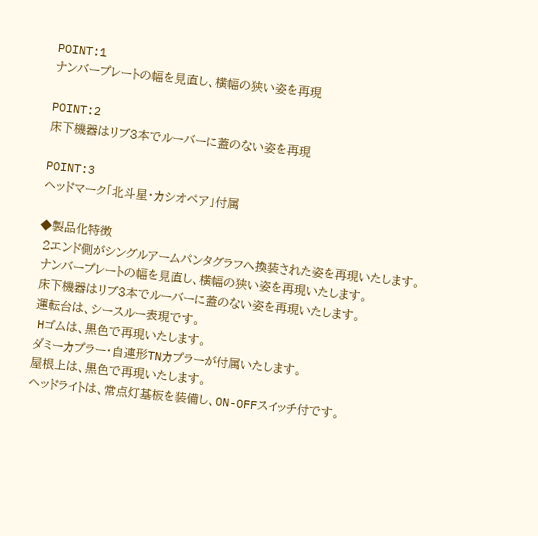POINT:1
ナンバープレートの幅を見直し、横幅の狭い姿を再現

POINT:2
床下機器はリブ3本でルーバーに蓋のない姿を再現

POINT:3
ヘッドマーク「北斗星・カシオペア」付属

◆製品化特徴
 2エンド側がシングルアームパンタグラフへ換装された姿を再現いたします。
 ナンバープレートの幅を見直し、横幅の狭い姿を再現いたします。
 床下機器はリブ3本でルーバーに蓋のない姿を再現いたします。
 運転台は、シースルー表現です。
 Hゴムは、黒色で再現いたします。
 ダミーカプラー・自連形TNカプラーが付属いたします。
 屋根上は、黒色で再現いたします。
 ヘッドライトは、常点灯基板を装備し、ON-OFFスイッチ付です。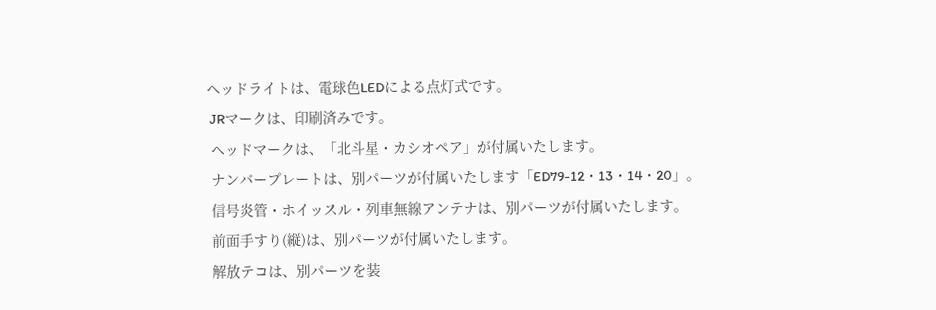ヘッドライトは、電球色LEDによる点灯式です。
 JRマークは、印刷済みです。
 ヘッドマークは、「北斗星・カシオペア」が付属いたします。
 ナンバープレートは、別パーツが付属いたします「ED79-12・13・14・20」。
 信号炎管・ホイッスル・列車無線アンテナは、別パーツが付属いたします。
 前面手すり(縦)は、別パーツが付属いたします。
 解放テコは、別パーツを装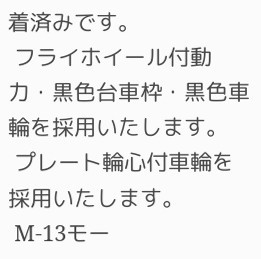着済みです。
 フライホイール付動力・黒色台車枠・黒色車輪を採用いたします。
 プレート輪心付車輪を採用いたします。
 M-13モー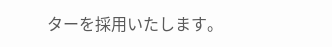ターを採用いたします。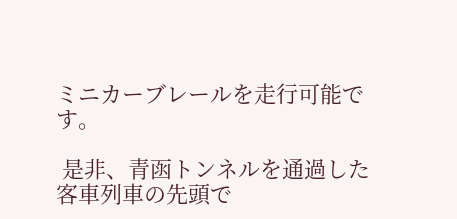ミニカーブレールを走行可能です。

 是非、青函トンネルを通過した客車列車の先頭で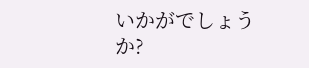いかがでしょうか?